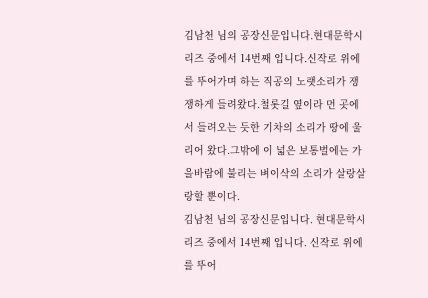김남천 님의 공장신문입니다.현대문학시리즈 중에서 14번째 입니다.신작로 위에를 뚜어가며 하는 직공의 노랫소리가 쟁쟁하게 들려왔다.철롯길 옆이라 먼 곳에서 들려오는 듯한 기차의 소리가 땅에 울리어 왔다.그밖에 이 넓은 보통벌에는 가을바람에 불리는 벼이삭의 소리가 살랑살랑할 뿐이다.
김남천 님의 공장신문입니다. 현대문학시리즈 중에서 14번째 입니다. 신작로 위에를 뚜어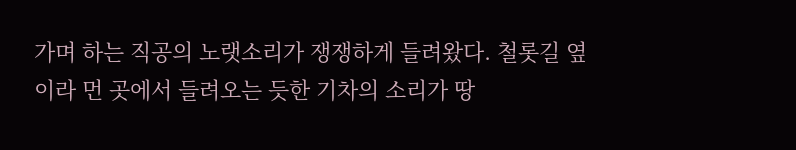가며 하는 직공의 노랫소리가 쟁쟁하게 들려왔다. 철롯길 옆이라 먼 곳에서 들려오는 듯한 기차의 소리가 땅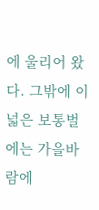에 울리어 왔다. 그밖에 이 넓은 보통벌에는 가을바람에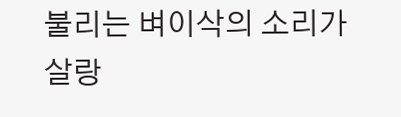불리는 벼이삭의 소리가 살랑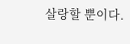살랑할 뿐이다.